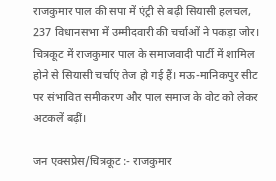राजकुमार पाल की सपा में एंट्री से बढ़ी सियासी हलचल, 237 विधानसभा में उम्मीदवारी की चर्चाओं ने पकड़ा जोर।
चित्रकूट में राजकुमार पाल के समाजवादी पार्टी में शामिल होने से सियासी चर्चाएं तेज हो गई हैं। मऊ-मानिकपुर सीट पर संभावित समीकरण और पाल समाज के वोट को लेकर अटकलें बढ़ीं।

जन एक्सप्रेस/चित्रकूट :- राजकुमार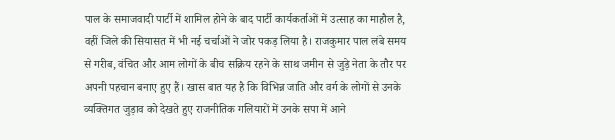पाल के समाजवादी पार्टी में शामिल होने के बाद पार्टी कार्यकर्ताओं में उत्साह का माहौल है, वहीं जिले की सियासत में भी नई चर्चाओं ने जोर पकड़ लिया है। राजकुमार पाल लंबे समय से गरीब, वंचित और आम लोगों के बीच सक्रिय रहने के साथ जमीन से जुड़े नेता के तौर पर अपनी पहचान बनाए हुए हैं। खास बात यह है कि विभिन्न जाति और वर्ग के लोगों से उनके व्यक्तिगत जुड़ाव को देखते हुए राजनीतिक गलियारों में उनके सपा में आने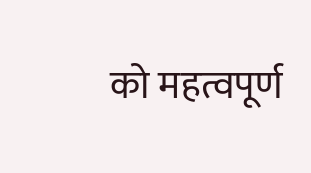को महत्वपूर्ण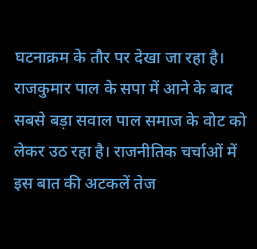घटनाक्रम के तौर पर देखा जा रहा है।
राजकुमार पाल के सपा में आने के बाद सबसे बड़ा सवाल पाल समाज के वोट को लेकर उठ रहा है। राजनीतिक चर्चाओं में इस बात की अटकलें तेज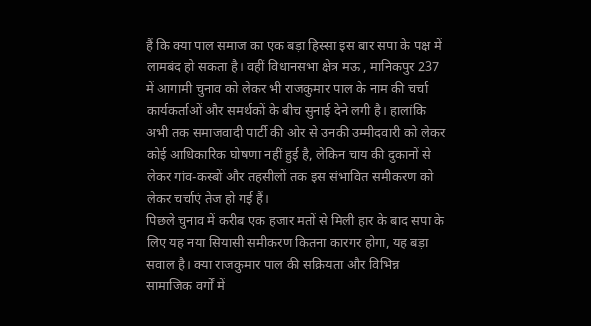हैं कि क्या पाल समाज का एक बड़ा हिस्सा इस बार सपा के पक्ष में लामबंद हो सकता है। वहीं विधानसभा क्षेत्र मऊ , मानिकपुर 237 में आगामी चुनाव को लेकर भी राजकुमार पाल के नाम की चर्चा कार्यकर्ताओं और समर्थकों के बीच सुनाई देने लगी है। हालांकि अभी तक समाजवादी पार्टी की ओर से उनकी उम्मीदवारी को लेकर कोई आधिकारिक घोषणा नहीं हुई है, लेकिन चाय की दुकानों से लेकर गांव-कस्बों और तहसीलों तक इस संभावित समीकरण को लेकर चर्चाएं तेज हो गई हैं।
पिछले चुनाव में करीब एक हजार मतों से मिली हार के बाद सपा के लिए यह नया सियासी समीकरण कितना कारगर होगा, यह बड़ा सवाल है। क्या राजकुमार पाल की सक्रियता और विभिन्न सामाजिक वर्गों में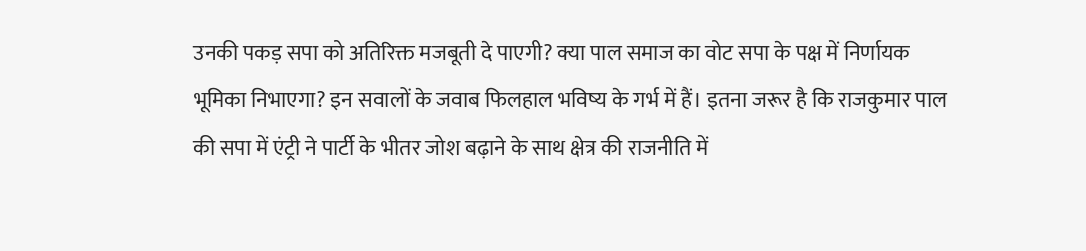उनकी पकड़ सपा को अतिरिक्त मजबूती दे पाएगी? क्या पाल समाज का वोट सपा के पक्ष में निर्णायक भूमिका निभाएगा? इन सवालों के जवाब फिलहाल भविष्य के गर्भ में हैं। इतना जरूर है कि राजकुमार पाल की सपा में एंट्री ने पार्टी के भीतर जोश बढ़ाने के साथ क्षेत्र की राजनीति में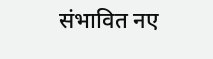संभावित नए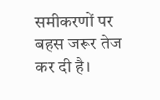समीकरणों पर बहस जरूर तेज कर दी है।